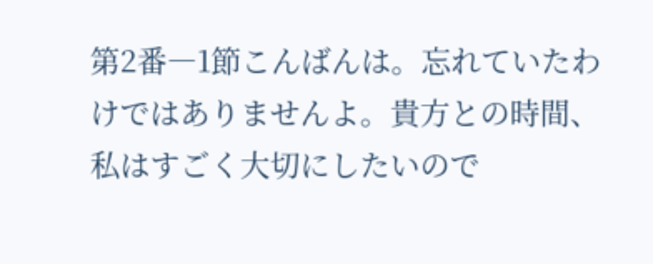第2番―1節こんばんは。忘れていたわけではありませんよ。貴方との時間、私はすごく大切にしたいので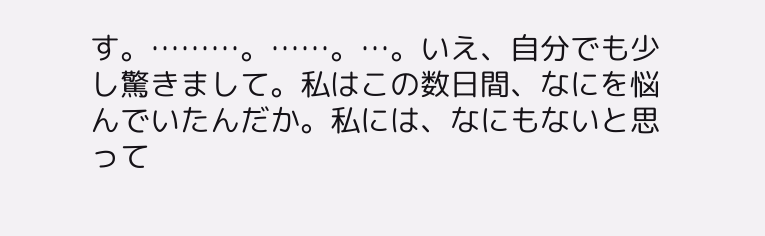す。………。……。…。いえ、自分でも少し驚きまして。私はこの数日間、なにを悩んでいたんだか。私には、なにもないと思って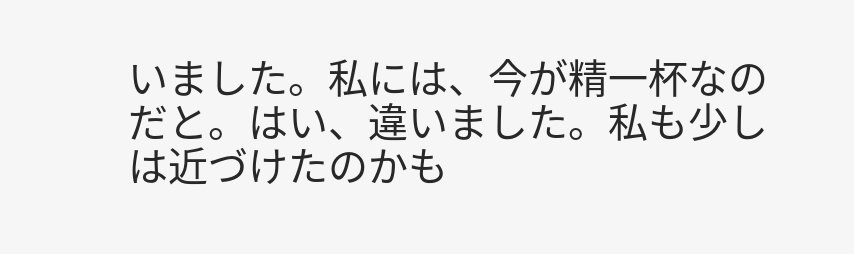いました。私には、今が精一杯なのだと。はい、違いました。私も少しは近づけたのかも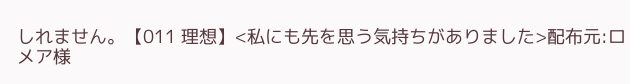しれません。【011 理想】<私にも先を思う気持ちがありました>配布元:ロメア様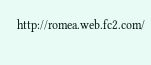http://romea.web.fc2.com/